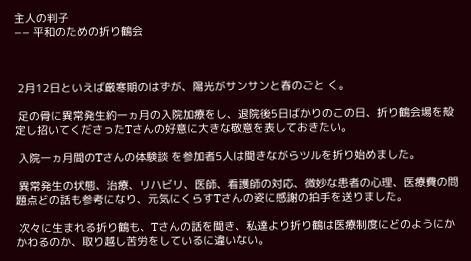主人の判子
−− 平和のための折り鶴会



 2月12日といえば厳寒期のはずが、陽光がサンサンと春のごと く。

 足の骨に異常発生約一ヵ月の入院加療をし、退院後5日ばかりのこの日、折り鶴会場を殻定し招いてくださったTさんの好意に大きな敬意を表しておきたい。

 入院一ヵ月間のTさんの体験談 を参加者5人は聞きながらツルを折り始めました。

 異常発生の状態、治療、リハビリ、医師、看護師の対応、微妙な患者の心理、医療費の問題点どの話も参考になり、元気にくらすTさんの姿に感謝の拍手を送りました。

 次々に生まれる折り鶴も、Tさんの話を聞き、私達より折り鶴は医療制度にどのようにかかわるのか、取り越し苦労をしているに違いない。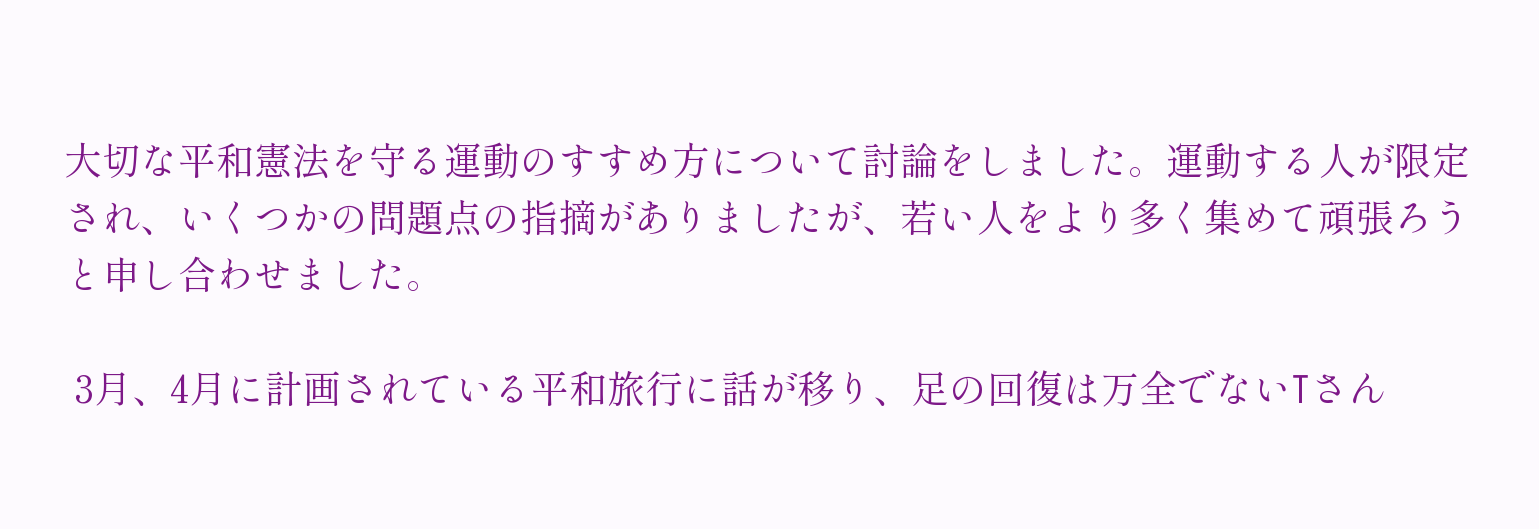大切な平和憲法を守る運動のすすめ方について討論をしました。運動する人が限定され、いくつかの問題点の指摘がありましたが、若い人をより多く集めて頑張ろうと申し合わせました。

 3月、4月に計画されている平和旅行に話が移り、足の回復は万全でないTさん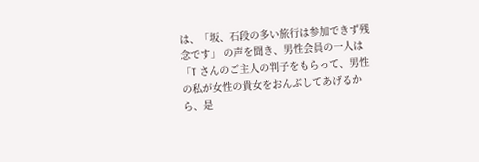は、「坂、石段の多い旅行は参加できず残念です」 の声を聞き、男性会員の一人は「T さんのご主人の判子をもらって、男性の私が女性の貴女をおんぶしてあげるから、是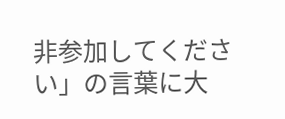非参加してください」の言葉に大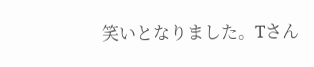笑いとなりました。Tさん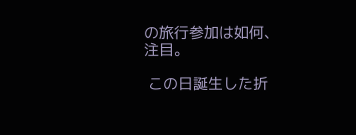の旅行参加は如何、注目。

 この日誕生した折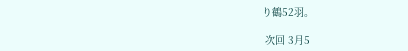り鶴52羽。

 次回 3月5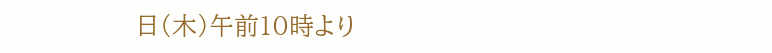日(木)午前10時より